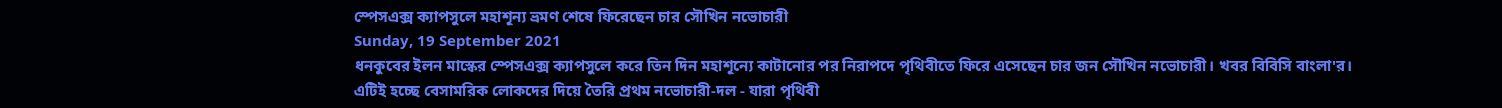স্পেসএক্স ক্যাপসুলে মহাশূন্য ভ্রমণ শেষে ফিরেছেন চার সৌখিন নভোচারী
Sunday, 19 September 2021
ধনকুবের ইলন মাস্কের স্পেসএক্স ক্যাপসুলে করে তিন দিন মহাশূন্যে কাটানোর পর নিরাপদে পৃথিবীতে ফিরে এসেছেন চার জন সৌখিন নভোচারী। খবর বিবিসি বাংলা'র।
এটিই হচ্ছে বেসামরিক লোকদের দিয়ে তৈরি প্রথম নভোচারী-দল - যারা পৃথিবী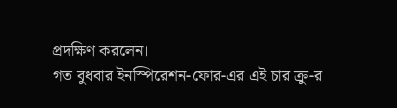প্রদক্ষিণ করলেন।
গত বুধবার ইনস্পিরেশন-ফোর-এর এই চার ক্রু-র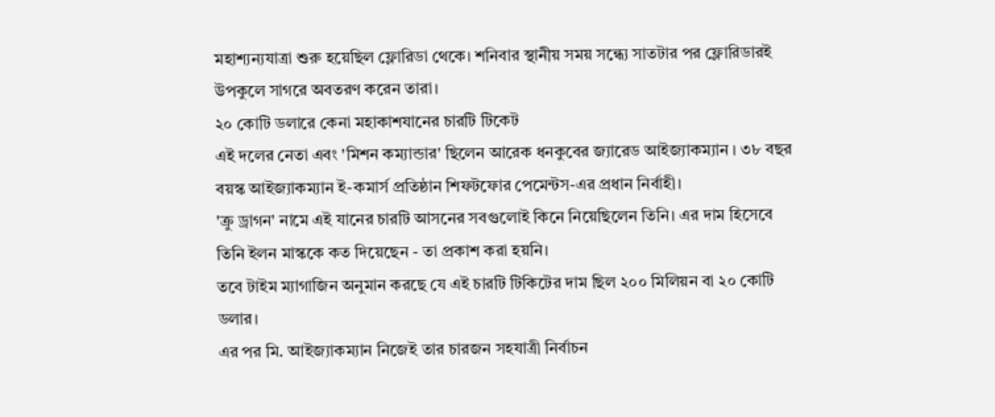মহাশ্যন্যযাত্রা শুরু হয়েছিল ফ্লোরিডা থেকে। শনিবার স্থানীয় সময় সন্ধ্যে সাতটার পর ফ্লোরিডারই উপকুলে সাগরে অবতরণ করেন তারা।
২০ কোটি ডলারে কেনা মহাকাশযানের চারটি টিকেট
এই দলের নেতা এবং 'মিশন কম্যান্ডার' ছিলেন আরেক ধনকুবের জ্যারেড আইজ্যাকম্যান । ৩৮ বছর বয়স্ক আইজ্যাকম্যান ই-কমার্স প্রতিষ্ঠান শিফটফোর পেমেন্টস-এর প্রধান নির্বাহী।
'ক্রু ড্রাগন' নামে এই যানের চারটি আসনের সবগুলোই কিনে নিয়েছিলেন তিনি। এর দাম হিসেবে তিনি ইলন মাস্ককে কত দিয়েছেন - তা প্রকাশ করা হয়নি।
তবে টাইম ম্যাগাজিন অনুমান করছে যে এই চারটি টিকিটের দাম ছিল ২০০ মিলিয়ন বা ২০ কোটি ডলার।
এর পর মি. আইজ্যাকম্যান নিজেই তার চারজন সহযাত্রী নির্বাচন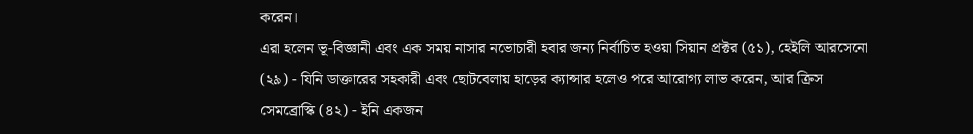করেন।
এরা হলেন ভূ-বিজ্ঞানী এবং এক সময় নাসার নভোচারী হবার জন্য নির্বাচিত হওয়া সিয়ান প্রক্টর (৫১), হেইলি আরসেনো (২৯) - যিনি ডাক্তারের সহকারী এবং ছোটবেলায় হাড়ের ক্যান্সার হলেও পরে আরোগ্য লাভ করেন, আর ক্রিস সেমব্রোস্কি (৪২) - ইনি একজন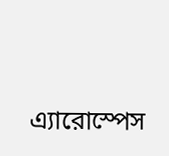এ্যারোস্পেস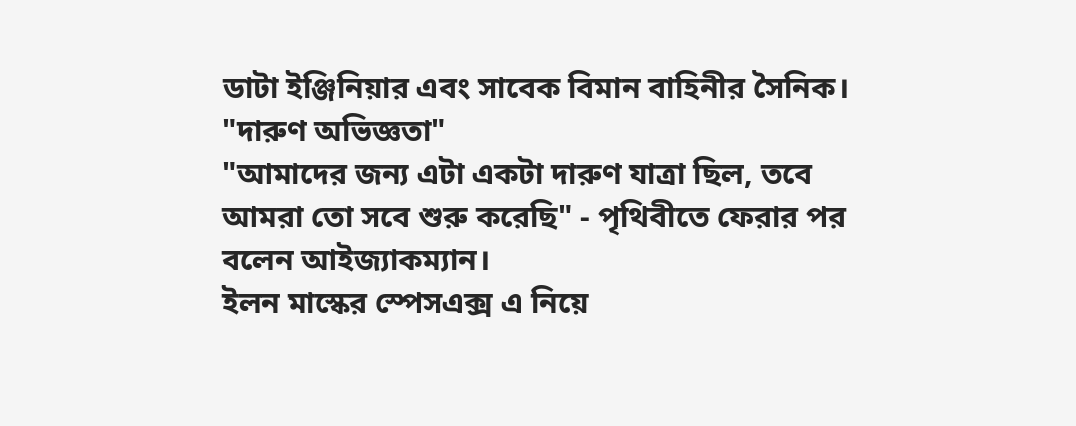ডাটা ইঞ্জিনিয়ার এবং সাবেক বিমান বাহিনীর সৈনিক।
"দারুণ অভিজ্ঞতা"
"আমাদের জন্য এটা একটা দারুণ যাত্রা ছিল, তবে আমরা তো সবে শুরু করেছি" - পৃথিবীতে ফেরার পর বলেন আইজ্যাকম্যান।
ইলন মাস্কের স্পেসএক্স এ নিয়ে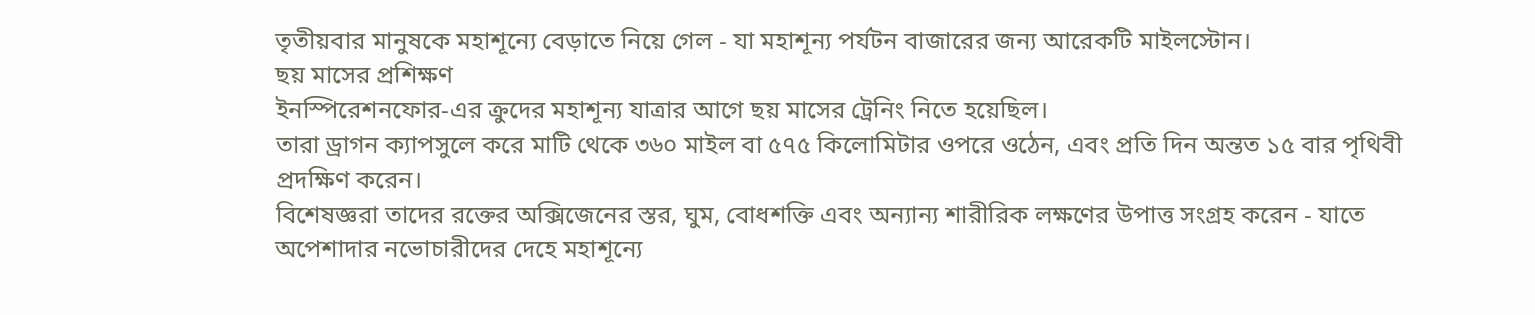তৃতীয়বার মানুষকে মহাশূন্যে বেড়াতে নিয়ে গেল - যা মহাশূন্য পর্যটন বাজারের জন্য আরেকটি মাইলস্টোন।
ছয় মাসের প্রশিক্ষণ
ইনস্পিরেশনফোর-এর ক্রুদের মহাশূন্য যাত্রার আগে ছয় মাসের ট্রেনিং নিতে হয়েছিল।
তারা ড্রাগন ক্যাপসুলে করে মাটি থেকে ৩৬০ মাইল বা ৫৭৫ কিলোমিটার ওপরে ওঠেন, এবং প্রতি দিন অন্তত ১৫ বার পৃথিবী প্রদক্ষিণ করেন।
বিশেষজ্ঞরা তাদের রক্তের অক্সিজেনের স্তর, ঘুম, বোধশক্তি এবং অন্যান্য শারীরিক লক্ষণের উপাত্ত সংগ্রহ করেন - যাতে অপেশাদার নভোচারীদের দেহে মহাশূন্যে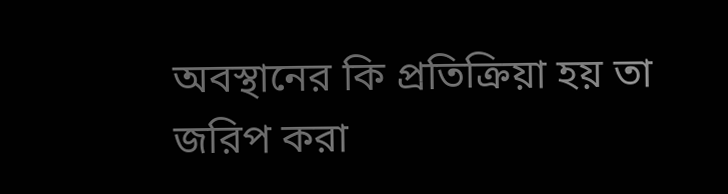অবস্থানের কি প্রতিক্রিয়া হয় তা জরিপ করা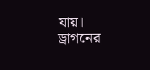যায়।
ড্রাগনের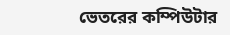ভেতরের কম্পিউটার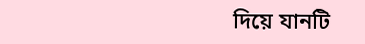দিয়ে যানটি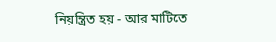নিয়ন্ত্রিত হয় - আর মাটিতে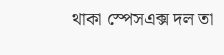থাকা স্পেসএক্স দল তা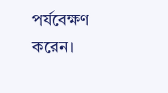পর্যবেক্ষণ করেন।